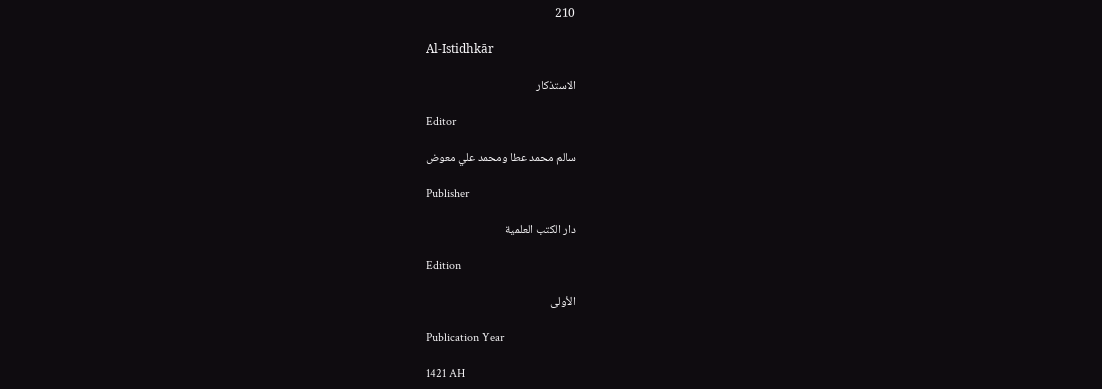210

Al-Istidhkār

الاستذكار

Editor

سالم محمد عطا ومحمد علي معوض

Publisher

دار الكتب العلمية

Edition

الأولى

Publication Year

1421 AH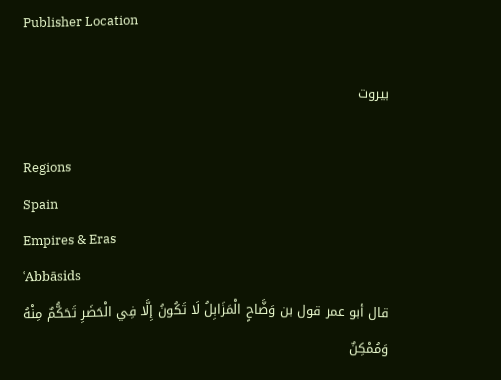Publisher Location

بيروت

Regions
Spain
Empires & Eras
ʿAbbāsids
قال أبو عمر قول بن وَضَّاحٍ الْمَزَابِلُ لَا تَكُونُ إِلَّا فِي الْحَضَرِ تَحَكُّمٌ مِنْهُ
وَمُمْكِنٌ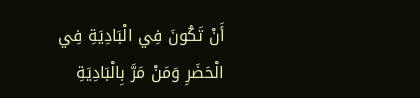أَنْ تَكُونَ فِي الْبَادِيَةِ فِي الْحَضَرِ وَمَنْ مَرَّ بِالْبَادِيَةِ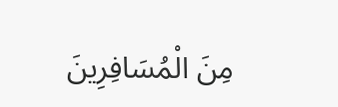مِنَ الْمُسَافِرِينَ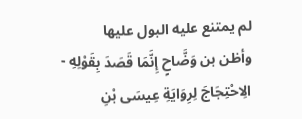لم يمتنع عليه البول عليها
وأظن بن وَضَّاحٍ إِنَّمَا قَصَدَ بِقَوْلِهِ - الِاحْتِجَاجَ لِرِوَايَةِ عِيسَى بْنِ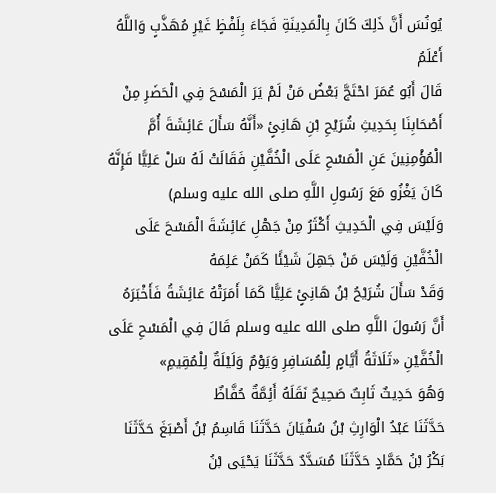يُونُسَ أَنَّ ذَلِكَ كَانَ بِالْمَدِينَةِ فَجَاءَ بِلَفْظٍ غَيْرِ مُهَذَّبٍ وَاللَّهُ أَعْلَمُ
قَالَ أَبُو عُمَرَ احْتَجَّ بَعْضُ مَنْ لَمْ يَرَ الْمَسْحَ فِي الْحَضَرِ مِنْ أَصْحَابِنَا بِحَدِيثِ شُرَيْحِ بْنِ هَانِئٍ «أَنَّهُ سَأَلَ عَائِشَةَ أُمَّ الْمُؤْمِنِينَ عَنِ الْمَسْحِ عَلَى الْخُفَّيْنِ فَقَالَتْ لَهُ سَلْ عَلِيًّا فَإِنَّهُ كَانَ يَغْزُو مَعَ رَسُولِ اللَّهِ صلى الله عليه وسلم)
وَلَيْسَ فِي الْحَدِيثِ أَكْثَرُ مِنْ جَهْلِ عَائِشَةَ الْمَسْحَ عَلَى الْخُفَّيْنِ وَلَيْسَ مَنْ جَهِلَ شَيْئًا كَمَنْ عَلِمَهُ
وَقَدْ سَأَلَ شُرَيْحُ بْنُ هَانِئٍ عَلِيًّا كَمَا أَمَرَتْهُ عَائِشَةُ فَأَخْبَرَهُ أَنَّ رَسُولَ اللَّهِ صلى الله عليه وسلم قَالَ فِي الْمَسْحِ عَلَى الْخُفَّيْنِ «ثَلَاثَةُ أَيَّامٍ لِلْمُسَافِرِ وَيَوْمٌ وَلَيْلَةٌ لِلْمُقِيمِ»
وَهُوَ حَدِيثٌ ثَابِتٌ صَحِيحٌ نَقَلَهُ أَئِمَّةٌ حُفَّاظٌ
حَدَّثَنَا عَبْدُ الْوَارِثِ بْنُ سُفْيَانَ حَدَّثَنَا قَاسِمُ بْنُ أَصْبَغَ حَدَّثَنَا بَكْرُ بْنُ حَمَّادٍ حَدَّثَنَا مُسَدَّدٌ حَدَّثَنَا يَحْيَى بْنُ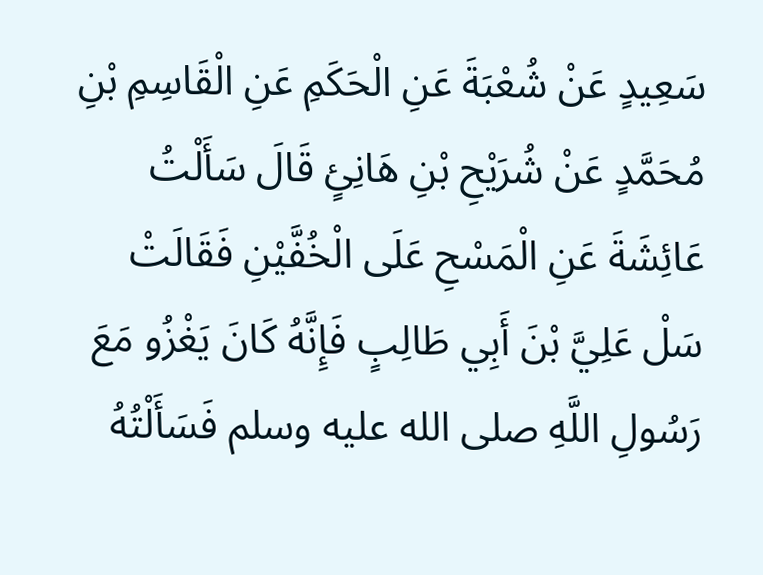سَعِيدٍ عَنْ شُعْبَةَ عَنِ الْحَكَمِ عَنِ الْقَاسِمِ بْنِ مُحَمَّدٍ عَنْ شُرَيْحِ بْنِ هَانِئٍ قَالَ سَأَلْتُ عَائِشَةَ عَنِ الْمَسْحِ عَلَى الْخُفَّيْنِ فَقَالَتْ سَلْ عَلِيَّ بْنَ أَبِي طَالِبٍ فَإِنَّهُ كَانَ يَغْزُو مَعَ رَسُولِ اللَّهِ صلى الله عليه وسلم فَسَأَلْتُهُ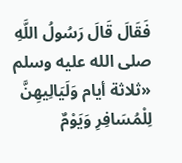فَقَالَ قَالَ رَسُولُ اللَّهِ صلى الله عليه وسلم «ثلاثة أيام وَلَيَالِيهِنَّ لِلْمُسَافِرِ وَيَوْمٌ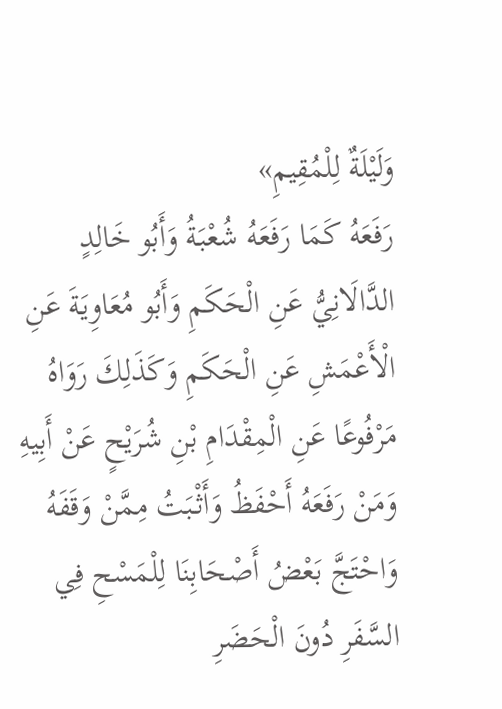وَلَيْلَةٌ لِلْمُقِيمِ»
رَفَعَهُ كَمَا رَفَعَهُ شُعْبَةُ وَأَبُو خَالِدٍ الدَّالَانِيُّ عَنِ الْحَكَمِ وَأَبُو مُعَاوِيَةَ عَنِ الْأَعْمَشِ عَنِ الْحَكَمِ وَكَذَلِكَ رَوَاهُ مَرْفُوعًا عَنِ الْمِقْدَامِ بْنِ شُرَيْحٍ عَنْ أَبِيهِ وَمَنْ رَفَعَهُ أَحْفَظُ وَأَثْبَتُ مِمَّنْ وَقَفَهُ
وَاحْتَجَّ بَعْضُ أَصْحَابِنَا لِلْمَسْحِ فِي السَّفَرِ دُونَ الْحَضَرِ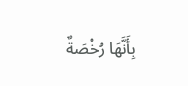بِأَنَّهَا رُخْصَةٌ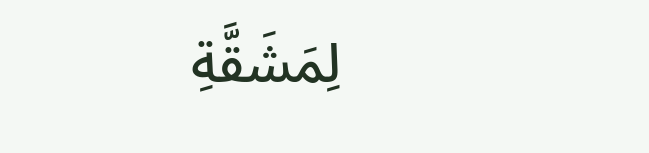لِمَشَقَّةِ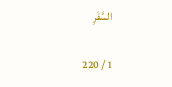السَّفَرِ

1 / 220